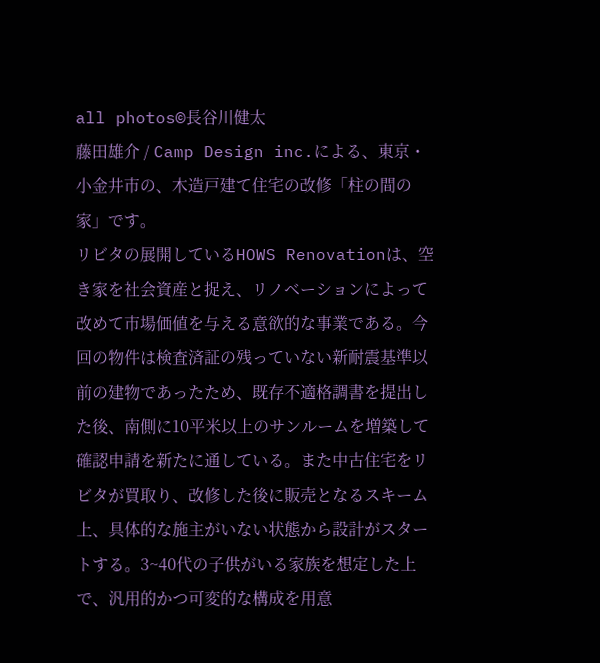all photos©長谷川健太
藤田雄介 / Camp Design inc.による、東京・小金井市の、木造戸建て住宅の改修「柱の間の家」です。
リビタの展開しているHOWS Renovationは、空き家を社会資産と捉え、リノベーションによって改めて市場価値を与える意欲的な事業である。今回の物件は検査済証の残っていない新耐震基準以前の建物であったため、既存不適格調書を提出した後、南側に10平米以上のサンルームを増築して確認申請を新たに通している。また中古住宅をリビタが買取り、改修した後に販売となるスキーム上、具体的な施主がいない状態から設計がスタートする。3~40代の子供がいる家族を想定した上で、汎用的かつ可変的な構成を用意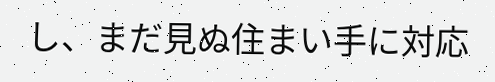し、まだ見ぬ住まい手に対応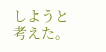しようと考えた。